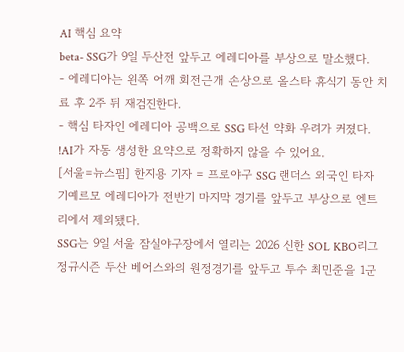AI 핵심 요약
beta- SSG가 9일 두산전 앞두고 에레디아를 부상으로 말소했다.
- 에레디아는 왼쪽 어깨 회전근개 손상으로 올스타 휴식기 동안 치료 후 2주 뒤 재검진한다.
- 핵심 타자인 에레디아 공백으로 SSG 타선 약화 우려가 커졌다.
!AI가 자동 생성한 요약으로 정확하지 않을 수 있어요.
[서울=뉴스핌] 한지용 기자 = 프로야구 SSG 랜더스 외국인 타자 기예르모 에레디아가 전반기 마지막 경기를 앞두고 부상으로 엔트리에서 제외됐다.
SSG는 9일 서울 잠실야구장에서 열리는 2026 신한 SOL KBO리그 정규시즌 두산 베어스와의 원정경기를 앞두고 투수 최민준을 1군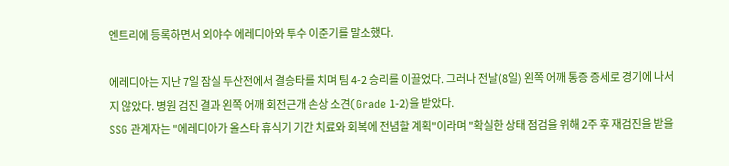엔트리에 등록하면서 외야수 에레디아와 투수 이준기를 말소했다.

에레디아는 지난 7일 잠실 두산전에서 결승타를 치며 팀 4-2 승리를 이끌었다. 그러나 전날(8일) 왼쪽 어깨 통증 증세로 경기에 나서지 않았다. 병원 검진 결과 왼쪽 어깨 회전근개 손상 소견(Grade 1-2)을 받았다.
SSG 관계자는 "에레디아가 올스타 휴식기 기간 치료와 회복에 전념할 계획"이라며 "확실한 상태 점검을 위해 2주 후 재검진을 받을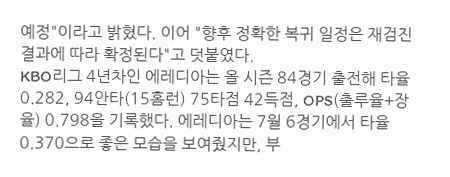예정"이라고 밝혔다. 이어 "향후 정확한 복귀 일정은 재검진 결과에 따라 확정된다"고 덧붙였다.
KBO리그 4년차인 에레디아는 올 시즌 84경기 출전해 타율 0.282, 94안타(15홈런) 75타점 42득점, OPS(출루율+장율) 0.798을 기록했다. 에레디아는 7월 6경기에서 타율 0.370으로 좋은 모습을 보여줬지만, 부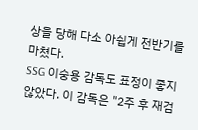상을 당해 다소 아쉽게 전반기를 마쳤다.
SSG 이숭용 감독도 표정이 좋지 않았다. 이 감독은 "2주 후 재검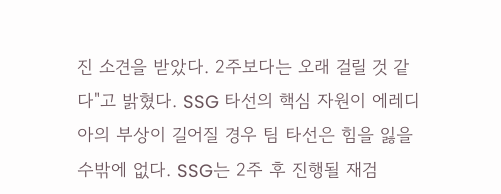진 소견을 받았다. 2주보다는 오래 걸릴 것 같다"고 밝혔다. SSG 타선의 핵심 자원이 에레디아의 부상이 길어질 경우 팀 타선은 힘을 잃을 수밖에 없다. SSG는 2주 후 진행될 재검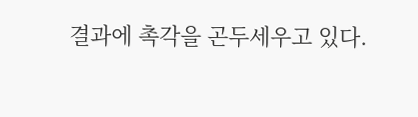결과에 촉각을 곤두세우고 있다.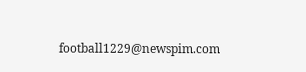football1229@newspim.com